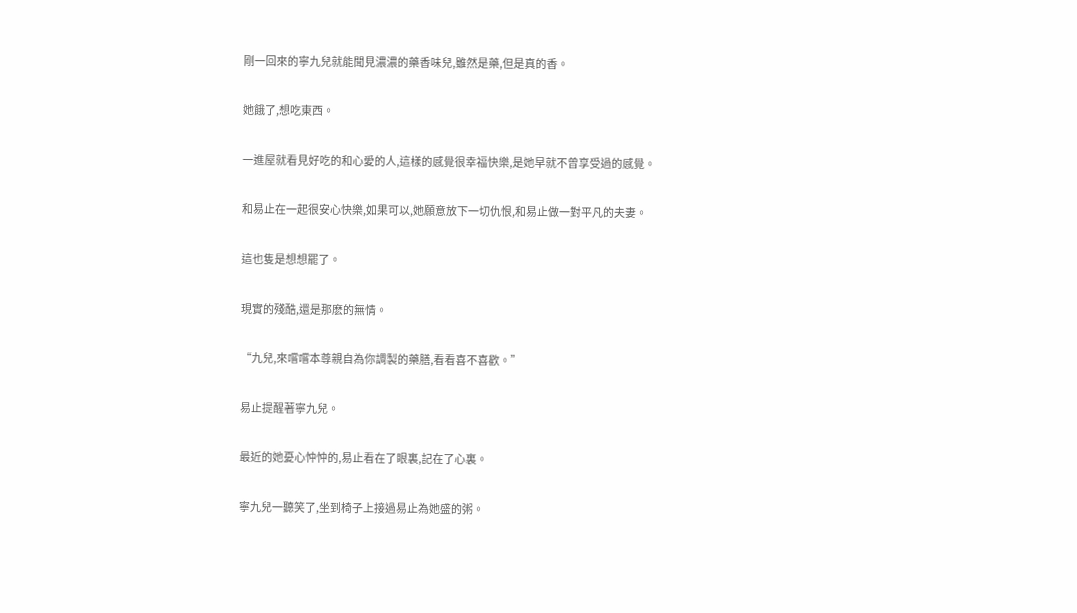剛一回來的寧九兒就能聞見濃濃的藥香味兒,雖然是藥,但是真的香。

她餓了,想吃東西。

一進屋就看見好吃的和心愛的人,這樣的感覺很幸福快樂,是她早就不曾享受過的感覺。

和易止在一起很安心快樂,如果可以,她願意放下一切仇恨,和易止做一對平凡的夫妻。

這也隻是想想罷了。

現實的殘酷,還是那麽的無情。

“九兒,來嚐嚐本尊親自為你調製的藥膳,看看喜不喜歡。”

易止提醒著寧九兒。

最近的她憂心忡忡的,易止看在了眼裏,記在了心裏。

寧九兒一聽笑了,坐到椅子上接過易止為她盛的粥。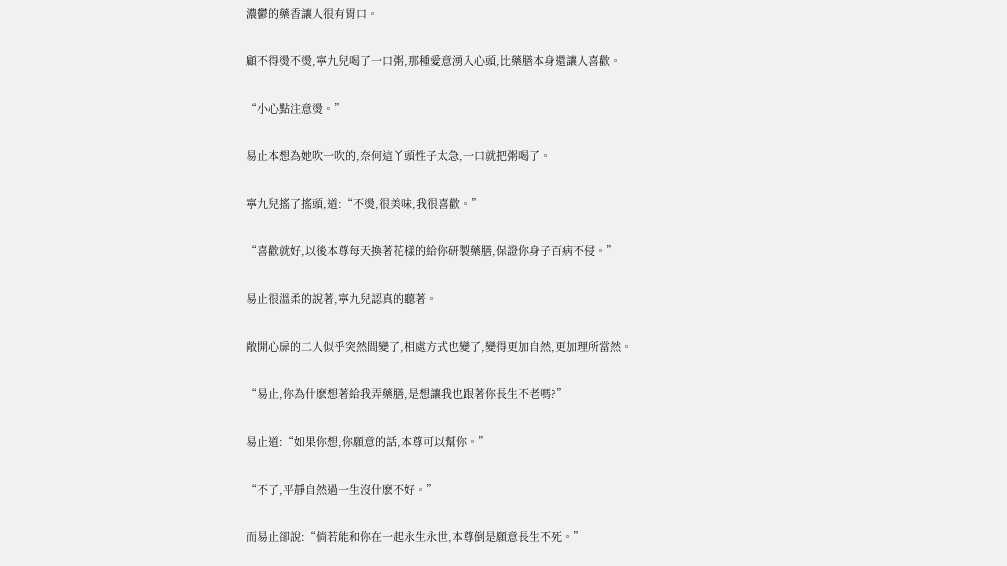濃鬱的藥香讓人很有胃口。

顧不得燙不燙,寧九兒喝了一口粥,那種愛意湧入心頭,比藥膳本身還讓人喜歡。

“小心點注意燙。”

易止本想為她吹一吹的,奈何這丫頭性子太急,一口就把粥喝了。

寧九兒搖了搖頭,道:“不燙,很美味,我很喜歡。”

“喜歡就好,以後本尊每天換著花樣的給你研製藥膳,保證你身子百病不侵。”

易止很溫柔的說著,寧九兒認真的聽著。

敞開心扉的二人似乎突然間變了,相處方式也變了,變得更加自然,更加理所當然。

“易止,你為什麽想著給我弄藥膳,是想讓我也跟著你長生不老嗎?”

易止道:“如果你想,你願意的話,本尊可以幫你。”

“不了,平靜自然過一生沒什麽不好。”

而易止卻說:“倘若能和你在一起永生永世,本尊倒是願意長生不死。”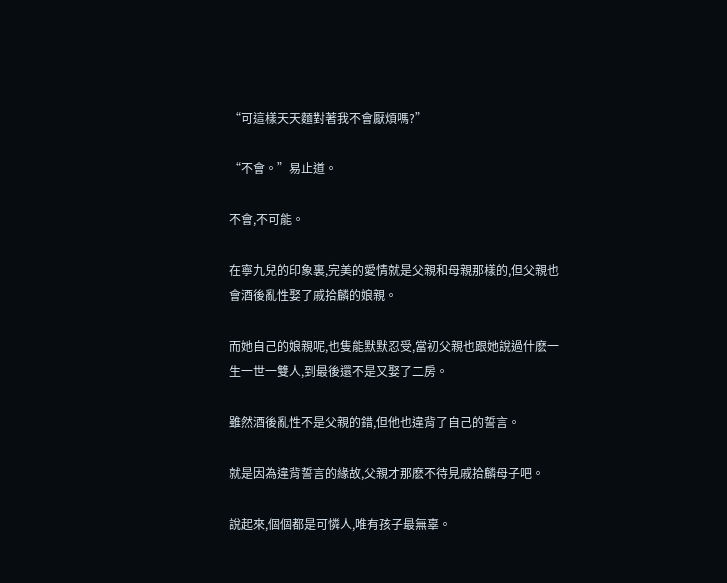“可這樣天天麵對著我不會厭煩嗎?”

“不會。”易止道。

不會,不可能。

在寧九兒的印象裏,完美的愛情就是父親和母親那樣的,但父親也會酒後亂性娶了戚拾麟的娘親。

而她自己的娘親呢,也隻能默默忍受,當初父親也跟她說過什麽一生一世一雙人,到最後還不是又娶了二房。

雖然酒後亂性不是父親的錯,但他也違背了自己的誓言。

就是因為違背誓言的緣故,父親才那麽不待見戚拾麟母子吧。

說起來,個個都是可憐人,唯有孩子最無辜。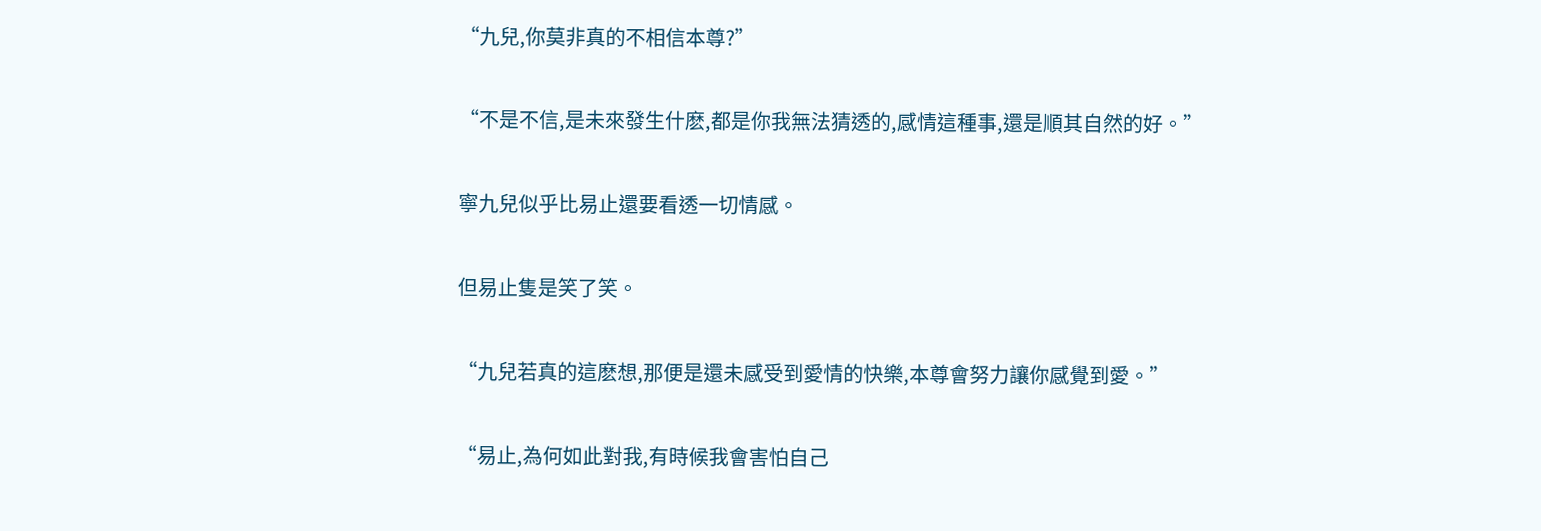“九兒,你莫非真的不相信本尊?”

“不是不信,是未來發生什麽,都是你我無法猜透的,感情這種事,還是順其自然的好。”

寧九兒似乎比易止還要看透一切情感。

但易止隻是笑了笑。

“九兒若真的這麽想,那便是還未感受到愛情的快樂,本尊會努力讓你感覺到愛。”

“易止,為何如此對我,有時候我會害怕自己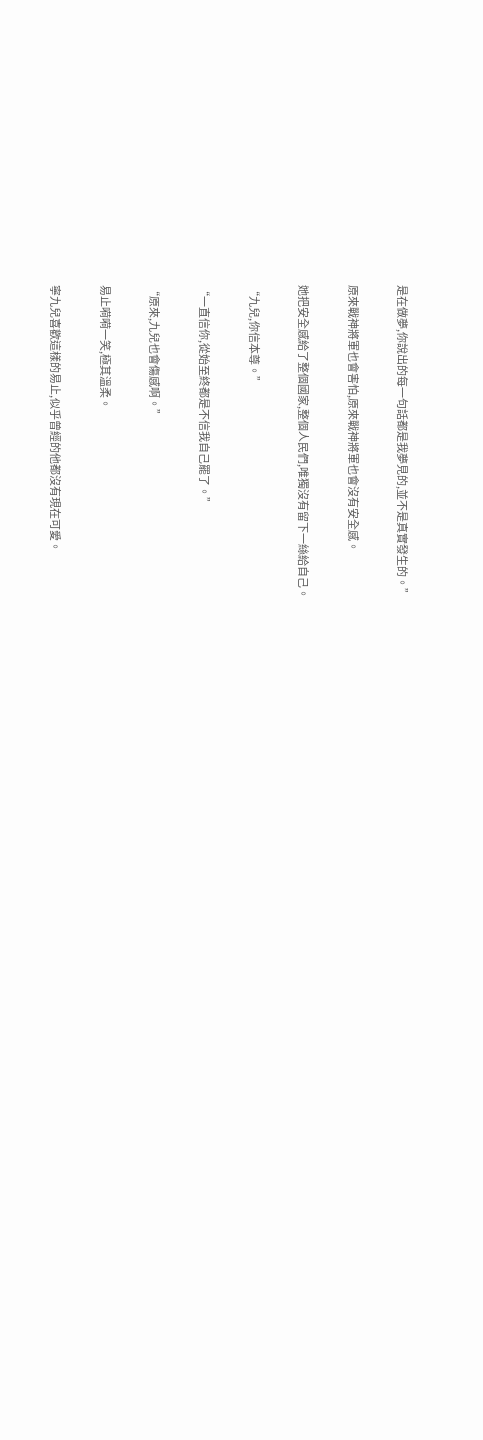是在做夢,你說出的每一句話都是我夢見的,並不是真實發生的。”

原來戰神將軍也會害怕,原來戰神將軍也會沒有安全感。

她把安全感給了整個國家,整個人民們,唯獨沒有留下一絲給自己。

“九兒,你信本尊。”

“一直信你,從始至終都是不信我自己罷了。”

“原來,九兒也會傷感啊。”

易止嗬嗬一笑,極其溫柔。

寧九兒喜歡這樣的易止,似乎曾經的他都沒有現在可愛。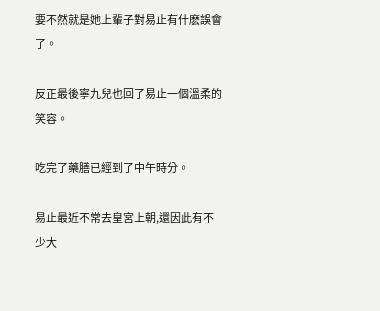要不然就是她上輩子對易止有什麽誤會了。

反正最後寧九兒也回了易止一個溫柔的笑容。

吃完了藥膳已經到了中午時分。

易止最近不常去皇宮上朝,還因此有不少大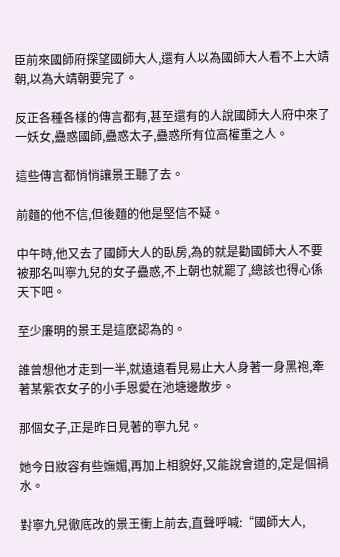臣前來國師府探望國師大人,還有人以為國師大人看不上大靖朝,以為大靖朝要完了。

反正各種各樣的傳言都有,甚至還有的人說國師大人府中來了一妖女,蠱惑國師,蠱惑太子,蠱惑所有位高權重之人。

這些傳言都悄悄讓景王聽了去。

前麵的他不信,但後麵的他是堅信不疑。

中午時,他又去了國師大人的臥房,為的就是勸國師大人不要被那名叫寧九兒的女子蠱惑,不上朝也就罷了,總該也得心係天下吧。

至少廉明的景王是這麽認為的。

誰曾想他才走到一半,就遠遠看見易止大人身著一身黑袍,牽著某紫衣女子的小手恩愛在池塘邊散步。

那個女子,正是昨日見著的寧九兒。

她今日妝容有些嫵媚,再加上相貌好,又能說會道的,定是個禍水。

對寧九兒徹底改的景王衝上前去,直聲呼喊:“國師大人,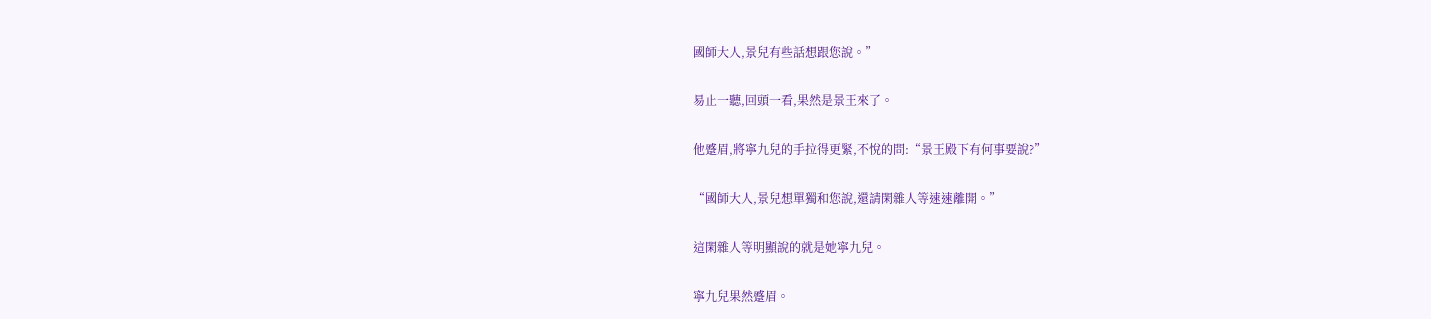國師大人,景兒有些話想跟您說。”

易止一聽,回頭一看,果然是景王來了。

他蹙眉,將寧九兒的手拉得更緊,不悅的問:“景王殿下有何事要說?”

“國師大人,景兒想單獨和您說,還請閑雜人等速速離開。”

這閑雜人等明顯說的就是她寧九兒。

寧九兒果然蹙眉。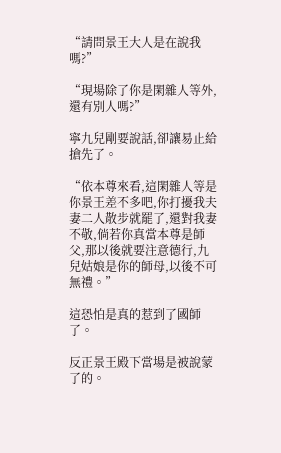“請問景王大人是在說我嗎?”

“現場除了你是閑雜人等外,還有別人嗎?”

寧九兒剛要說話,卻讓易止給搶先了。

“依本尊來看,這閑雜人等是你景王差不多吧,你打擾我夫妻二人散步就罷了,還對我妻不敬,倘若你真當本尊是師父,那以後就要注意德行,九兒姑娘是你的師母,以後不可無禮。”

這恐怕是真的惹到了國師了。

反正景王殿下當場是被說蒙了的。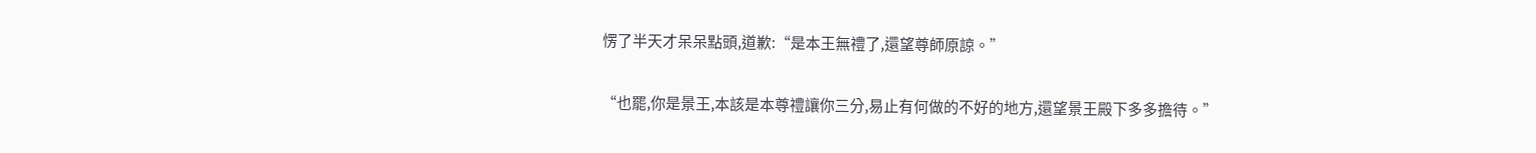愣了半天才呆呆點頭,道歉:“是本王無禮了,還望尊師原諒。”

“也罷,你是景王,本該是本尊禮讓你三分,易止有何做的不好的地方,還望景王殿下多多擔待。”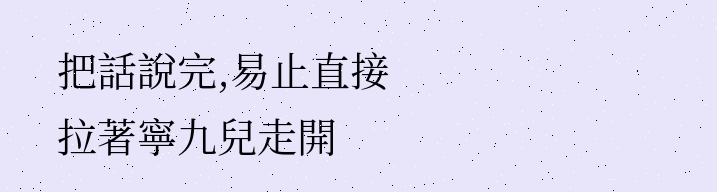把話說完,易止直接拉著寧九兒走開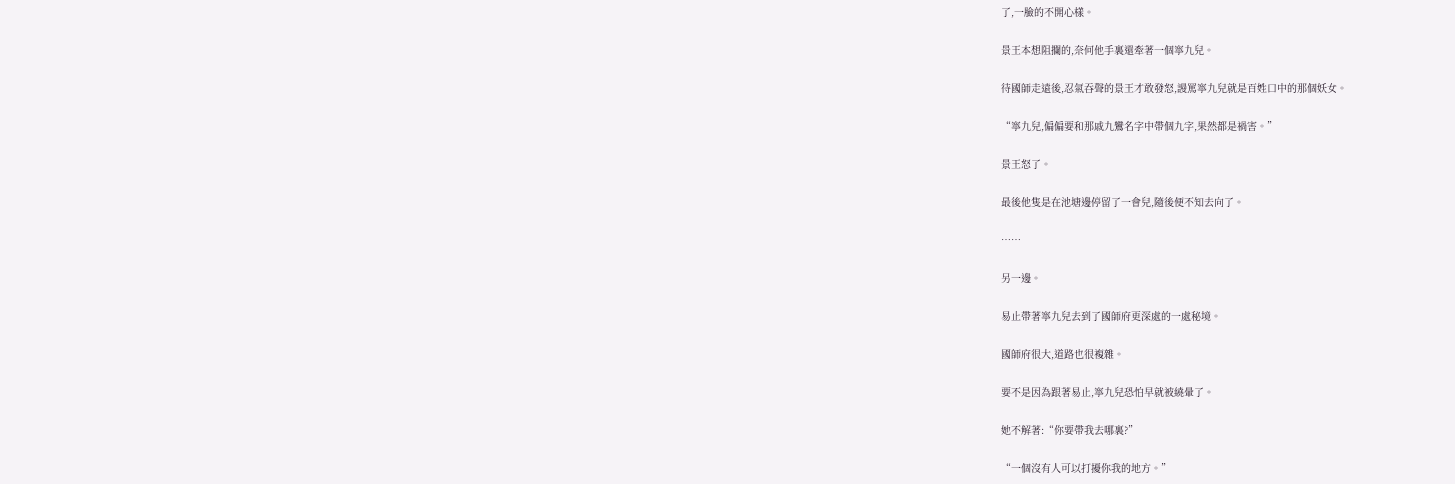了,一臉的不開心樣。

景王本想阻攔的,奈何他手裏還牽著一個寧九兒。

待國師走遠後,忍氣吞聲的景王才敢發怒,謾罵寧九兒就是百姓口中的那個妖女。

“寧九兒,偏偏要和那戚九鸞名字中帶個九字,果然都是禍害。”

景王怒了。

最後他隻是在池塘邊停留了一會兒,隨後便不知去向了。

……

另一邊。

易止帶著寧九兒去到了國師府更深處的一處秘境。

國師府很大,道路也很複雜。

要不是因為跟著易止,寧九兒恐怕早就被繞暈了。

她不解著:“你要帶我去哪裏?”

“一個沒有人可以打擾你我的地方。”